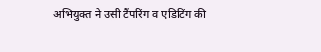अभियुक्त ने उसी टैंपरिंग व एडिटिंग की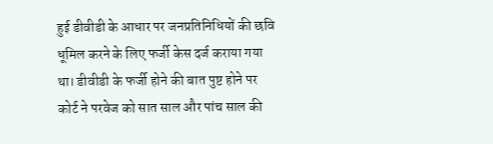हुई डीवीडी के आधार पर जनप्रतिनिधियों की छवि धूमिल करने के लिए फर्जी केस दर्ज कराया गया था। डीवीडी के फर्जी होने की बात पुष्ट होने पर कोर्ट ने परवेज को सात साल और पांच साल की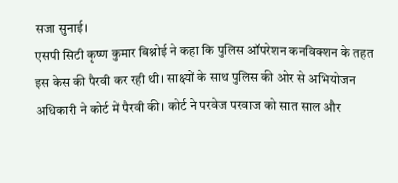सजा सुनाई।
एसपी सिटी कृष्ण कुमार बिश्नोई ने कहा कि पुलिस ऑपरेशन कनविक्शन के तहत इस केस की पैरवी कर रही थी। साक्ष्यों के साथ पुलिस की ओर से अभियोजन अधिकारी ने कोर्ट में पैरवी की। कोर्ट ने परवेज परवाज को सात साल और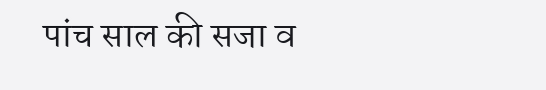पांच साल की सजा व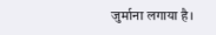जुर्माना लगाया है।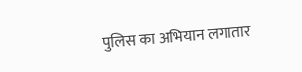पुलिस का अभियान लगातार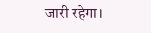जारी रहेगा।